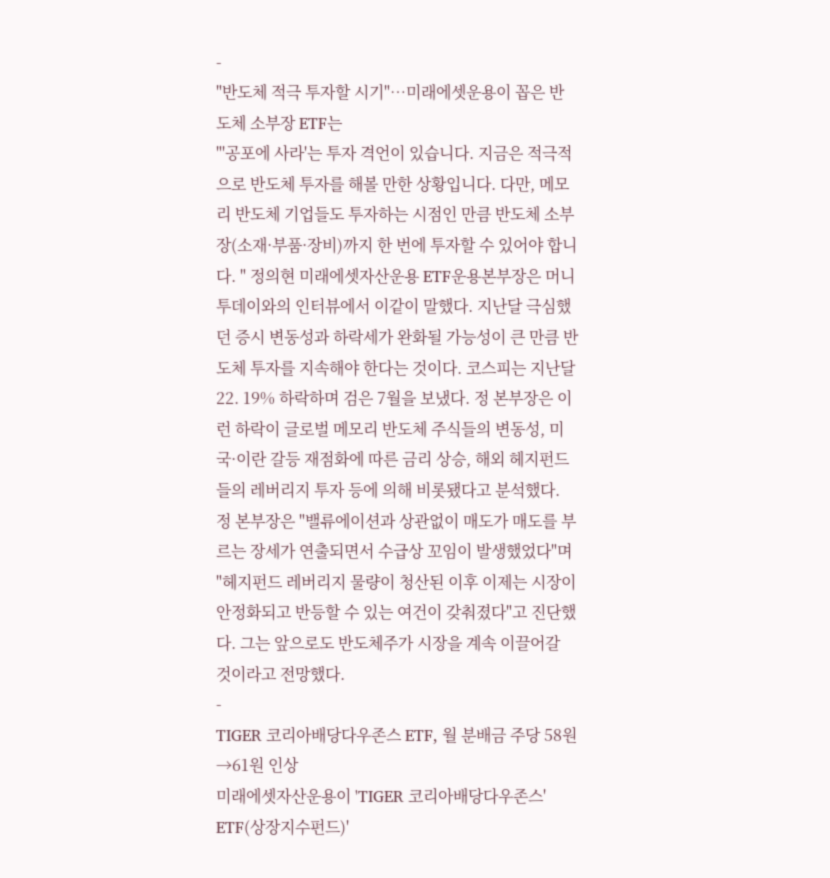-
"반도체 적극 투자할 시기"…미래에셋운용이 꼽은 반도체 소부장 ETF는
"'공포에 사라'는 투자 격언이 있습니다. 지금은 적극적으로 반도체 투자를 해볼 만한 상황입니다. 다만, 메모리 반도체 기업들도 투자하는 시점인 만큼 반도체 소부장(소재·부품·장비)까지 한 번에 투자할 수 있어야 합니다. " 정의현 미래에셋자산운용 ETF운용본부장은 머니투데이와의 인터뷰에서 이같이 말했다. 지난달 극심했던 증시 변동성과 하락세가 완화될 가능성이 큰 만큼 반도체 투자를 지속해야 한다는 것이다. 코스피는 지난달 22. 19% 하락하며 검은 7월을 보냈다. 정 본부장은 이런 하락이 글로벌 메모리 반도체 주식들의 변동성, 미국·이란 갈등 재점화에 따른 금리 상승, 해외 헤지펀드들의 레버리지 투자 등에 의해 비롯됐다고 분석했다. 정 본부장은 "밸류에이션과 상관없이 매도가 매도를 부르는 장세가 연출되면서 수급상 꼬임이 발생했었다"며 "헤지펀드 레버리지 물량이 청산된 이후 이제는 시장이 안정화되고 반등할 수 있는 여건이 갖춰졌다"고 진단했다. 그는 앞으로도 반도체주가 시장을 계속 이끌어갈 것이라고 전망했다.
-
TIGER 코리아배당다우존스 ETF, 월 분배금 주당 58원→61원 인상
미래에셋자산운용이 'TIGER 코리아배당다우존스' ETF(상장지수펀드)'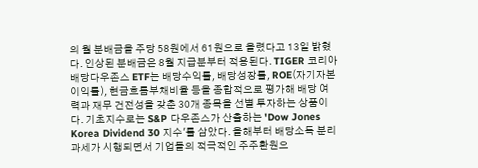의 월 분배금을 주당 58원에서 61원으로 올렸다고 13일 밝혔다. 인상된 분배금은 8월 지급분부터 적용된다. TIGER 코리아배당다우존스 ETF는 배당수익률, 배당성장률, ROE(자기자본이익률), 현금흐름부채비율 등을 종합적으로 평가해 배당 여력과 재무 건전성을 갖춘 30개 종목을 선별 투자하는 상품이다. 기초지수로는 S&P 다우존스가 산출하는 'Dow Jones Korea Dividend 30 지수'를 삼았다. 올해부터 배당소득 분리과세가 시행되면서 기업들의 적극적인 주주환원으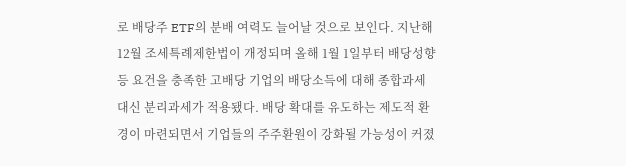로 배당주 ETF의 분배 여력도 늘어날 것으로 보인다. 지난해 12월 조세특례제한법이 개정되며 올해 1월 1일부터 배당성향 등 요건을 충족한 고배당 기업의 배당소득에 대해 종합과세 대신 분리과세가 적용됐다. 배당 확대를 유도하는 제도적 환경이 마련되면서 기업들의 주주환원이 강화될 가능성이 커졌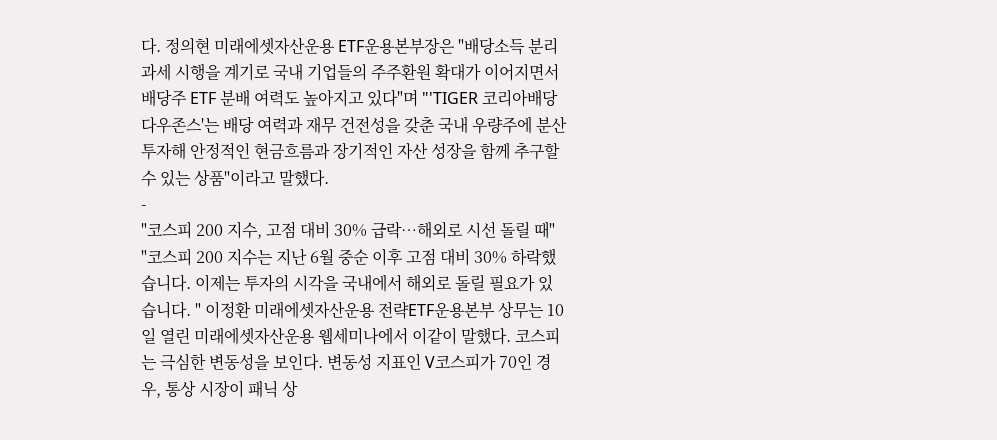다. 정의현 미래에셋자산운용 ETF운용본부장은 "배당소득 분리과세 시행을 계기로 국내 기업들의 주주환원 확대가 이어지면서 배당주 ETF 분배 여력도 높아지고 있다"며 "'TIGER 코리아배당다우존스'는 배당 여력과 재무 건전성을 갖춘 국내 우량주에 분산 투자해 안정적인 현금흐름과 장기적인 자산 성장을 함께 추구할 수 있는 상품"이라고 말했다.
-
"코스피 200 지수, 고점 대비 30% 급락…해외로 시선 돌릴 때"
"코스피 200 지수는 지난 6월 중순 이후 고점 대비 30% 하락했습니다. 이제는 투자의 시각을 국내에서 해외로 돌릴 필요가 있습니다. " 이정환 미래에셋자산운용 전략ETF운용본부 상무는 10일 열린 미래에셋자산운용 웹세미나에서 이같이 말했다. 코스피는 극심한 변동성을 보인다. 변동성 지표인 V코스피가 70인 경우, 통상 시장이 패닉 상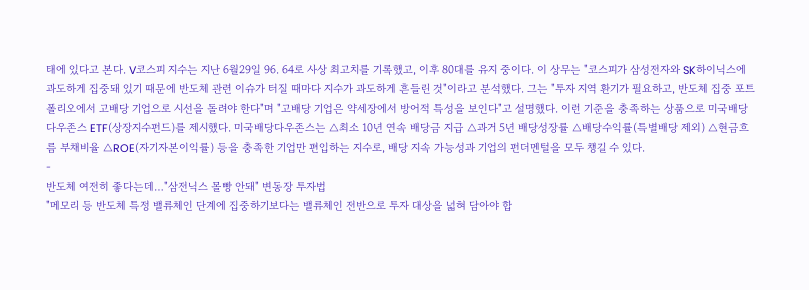태에 있다고 본다. V코스피 지수는 지난 6월29일 96. 64로 사상 최고치를 기록했고, 이후 80대를 유지 중이다. 이 상무는 "코스피가 삼성전자와 SK하이닉스에 과도하게 집중돼 있기 때문에 반도체 관련 이슈가 터질 때마다 지수가 과도하게 흔들린 것"이라고 분석했다. 그는 "투자 지역 환기가 필요하고, 반도체 집중 포트폴리오에서 고배당 기업으로 시선을 돌려야 한다"며 "고배당 기업은 약세장에서 방어적 특성을 보인다"고 설명했다. 이런 기준을 충족하는 상품으로 미국배당다우존스 ETF(상장지수펀드)를 제시했다. 미국배당다우존스는 △최소 10년 연속 배당금 지급 △과거 5년 배당성장률 △배당수익률(특별배당 제외) △현금흐름 부채비율 △ROE(자기자본이익률) 등을 충족한 기업만 편입하는 지수로, 배당 지속 가능성과 기업의 펀더멘털을 모두 챙길 수 있다.
-
반도체 여전히 좋다는데…"삼전닉스 몰빵 안돼" 변동장 투자법
"메모리 등 반도체 특정 밸류체인 단계에 집중하기보다는 밸류체인 전반으로 투자 대상을 넓혀 담아야 합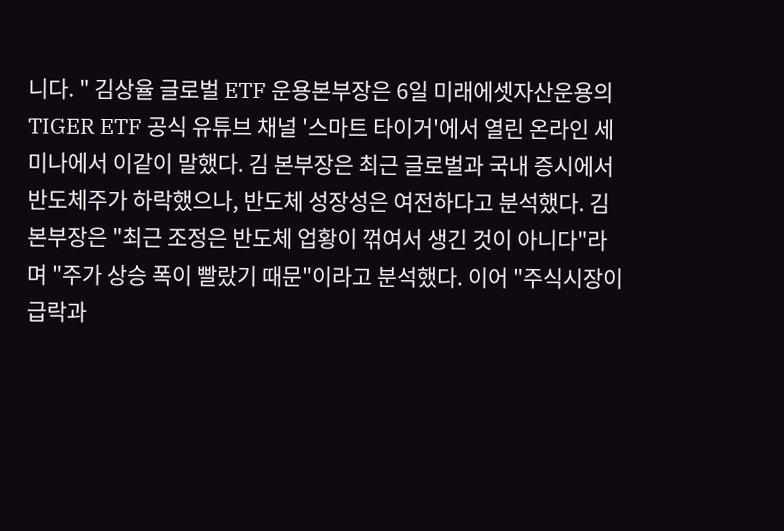니다. " 김상율 글로벌 ETF 운용본부장은 6일 미래에셋자산운용의 TIGER ETF 공식 유튜브 채널 '스마트 타이거'에서 열린 온라인 세미나에서 이같이 말했다. 김 본부장은 최근 글로벌과 국내 증시에서 반도체주가 하락했으나, 반도체 성장성은 여전하다고 분석했다. 김 본부장은 "최근 조정은 반도체 업황이 꺾여서 생긴 것이 아니다"라며 "주가 상승 폭이 빨랐기 때문"이라고 분석했다. 이어 "주식시장이 급락과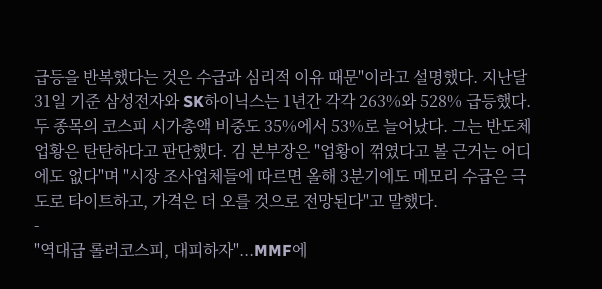급등을 반복했다는 것은 수급과 심리적 이유 때문"이라고 설명했다. 지난달 31일 기준 삼성전자와 SK하이닉스는 1년간 각각 263%와 528% 급등했다. 두 종목의 코스피 시가총액 비중도 35%에서 53%로 늘어났다. 그는 반도체 업황은 탄탄하다고 판단했다. 김 본부장은 "업황이 꺾였다고 볼 근거는 어디에도 없다"며 "시장 조사업체들에 따르면 올해 3분기에도 메모리 수급은 극도로 타이트하고, 가격은 더 오를 것으로 전망된다"고 말했다.
-
"역대급 롤러코스피, 대피하자"...MMF에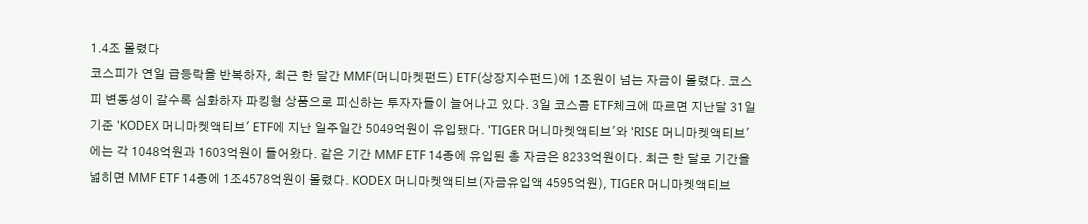1.4조 몰렸다
코스피가 연일 급등락을 반복하자, 최근 한 달간 MMF(머니마켓펀드) ETF(상장지수펀드)에 1조원이 넘는 자금이 몰렸다. 코스피 변동성이 갈수록 심화하자 파킹형 상품으로 피신하는 투자자들이 늘어나고 있다. 3일 코스콤 ETF체크에 따르면 지난달 31일 기준 'KODEX 머니마켓액티브' ETF에 지난 일주일간 5049억원이 유입됐다. 'TIGER 머니마켓액티브'와 'RISE 머니마켓액티브'에는 각 1048억원과 1603억원이 들어왔다. 같은 기간 MMF ETF 14종에 유입된 총 자금은 8233억원이다. 최근 한 달로 기간을 넓히면 MMF ETF 14종에 1조4578억원이 몰렸다. KODEX 머니마켓액티브(자금유입액 4595억원), TIGER 머니마켓액티브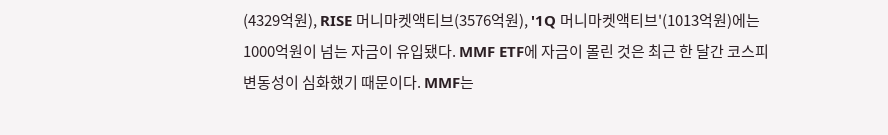(4329억원), RISE 머니마켓액티브(3576억원), '1Q 머니마켓액티브'(1013억원)에는 1000억원이 넘는 자금이 유입됐다. MMF ETF에 자금이 몰린 것은 최근 한 달간 코스피 변동성이 심화했기 때문이다. MMF는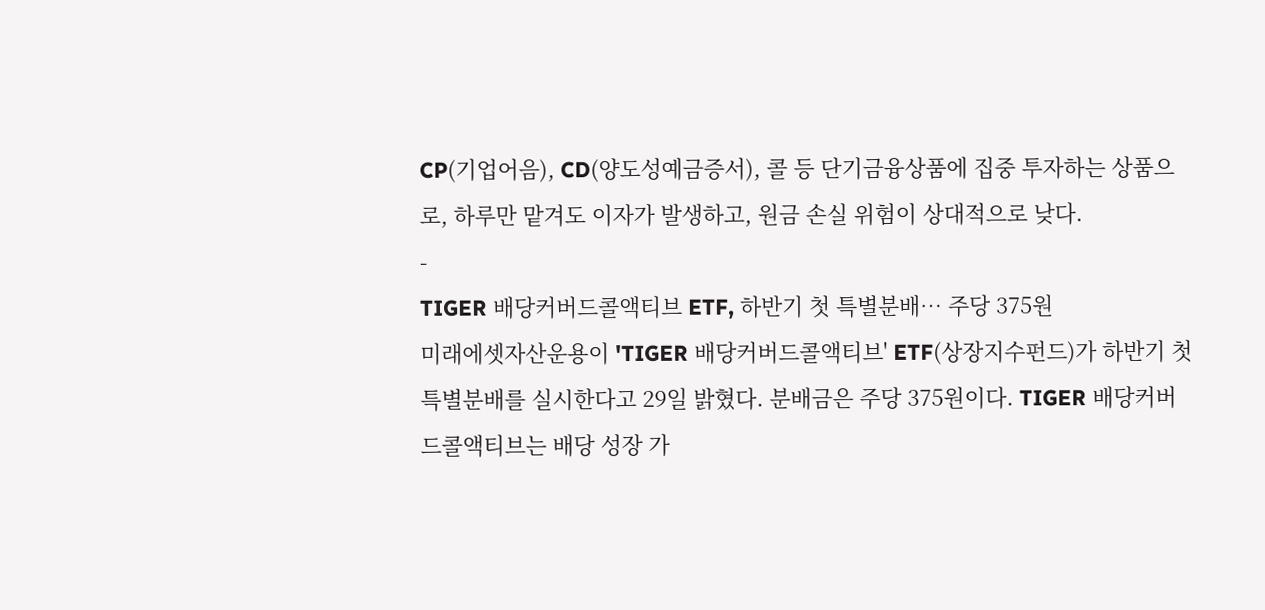CP(기업어음), CD(양도성예금증서), 콜 등 단기금융상품에 집중 투자하는 상품으로, 하루만 맡겨도 이자가 발생하고, 원금 손실 위험이 상대적으로 낮다.
-
TIGER 배당커버드콜액티브 ETF, 하반기 첫 특별분배… 주당 375원
미래에셋자산운용이 'TIGER 배당커버드콜액티브' ETF(상장지수펀드)가 하반기 첫 특별분배를 실시한다고 29일 밝혔다. 분배금은 주당 375원이다. TIGER 배당커버드콜액티브는 배당 성장 가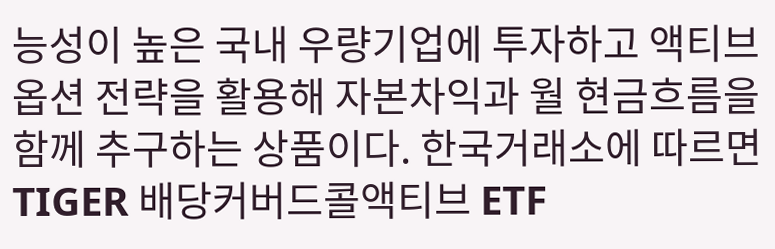능성이 높은 국내 우량기업에 투자하고 액티브 옵션 전략을 활용해 자본차익과 월 현금흐름을 함께 추구하는 상품이다. 한국거래소에 따르면 TIGER 배당커버드콜액티브 ETF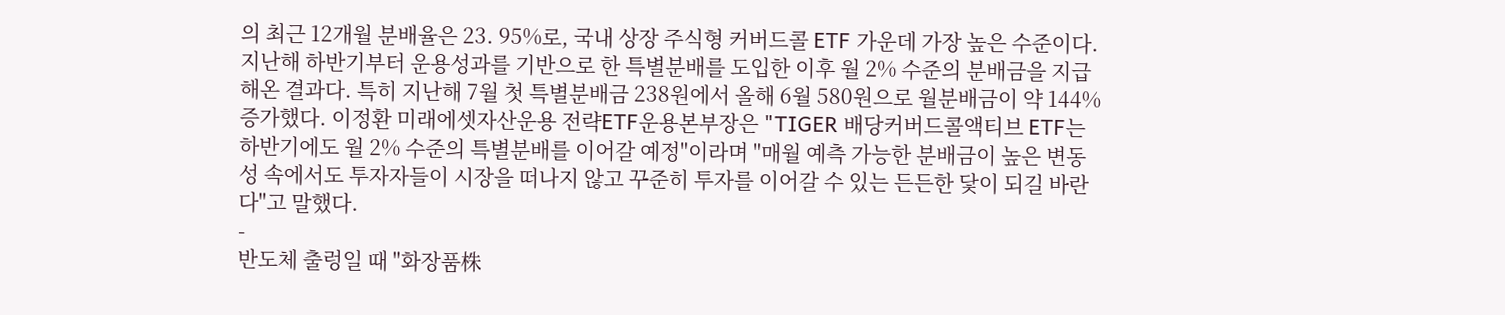의 최근 12개월 분배율은 23. 95%로, 국내 상장 주식형 커버드콜 ETF 가운데 가장 높은 수준이다. 지난해 하반기부터 운용성과를 기반으로 한 특별분배를 도입한 이후 월 2% 수준의 분배금을 지급해온 결과다. 특히 지난해 7월 첫 특별분배금 238원에서 올해 6월 580원으로 월분배금이 약 144% 증가했다. 이정환 미래에셋자산운용 전략ETF운용본부장은 "TIGER 배당커버드콜액티브 ETF는 하반기에도 월 2% 수준의 특별분배를 이어갈 예정"이라며 "매월 예측 가능한 분배금이 높은 변동성 속에서도 투자자들이 시장을 떠나지 않고 꾸준히 투자를 이어갈 수 있는 든든한 닻이 되길 바란다"고 말했다.
-
반도체 출렁일 때 "화장품株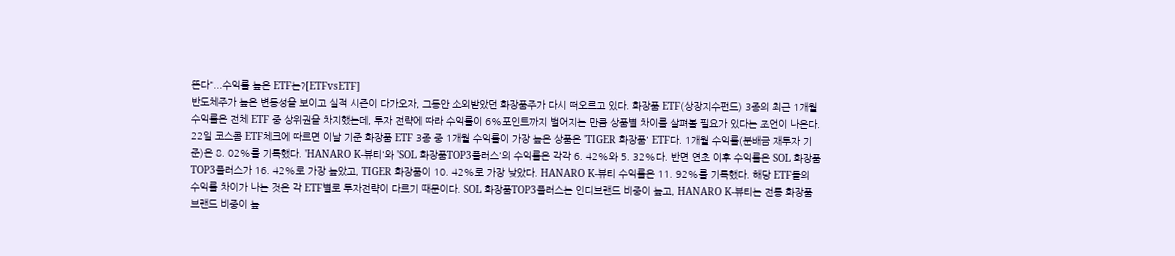뜬다"...수익률 높은 ETF는?[ETFvsETF]
반도체주가 높은 변동성을 보이고 실적 시즌이 다가오자, 그동안 소외받았던 화장품주가 다시 떠오르고 있다. 화장품 ETF(상장지수펀드) 3종의 최근 1개월 수익률은 전체 ETF 중 상위권을 차지했는데, 투자 전략에 따라 수익률이 6%포인트까지 벌어지는 만큼 상품별 차이를 살펴볼 필요가 있다는 조언이 나온다. 22일 코스콤 ETF체크에 따르면 이날 기준 화장품 ETF 3종 중 1개월 수익률이 가장 높은 상품은 'TIGER 화장품' ETF다. 1개월 수익률(분배금 재투자 기준)은 8. 02%를 기록했다. 'HANARO K-뷰티'와 'SOL 화장품TOP3플러스'의 수익률은 각각 6. 42%와 5. 32%다. 반면 연초 이후 수익률은 SOL 화장품TOP3플러스가 16. 42%로 가장 높았고, TIGER 화장품이 10. 42%로 가장 낮았다. HANARO K-뷰티 수익률은 11. 92%를 기록했다. 해당 ETF들의 수익률 차이가 나는 것은 각 ETF별로 투자전략이 다르기 때문이다. SOL 화장품TOP3플러스는 인디브랜드 비중이 높고, HANARO K-뷰티는 전통 화장품 브랜드 비중이 높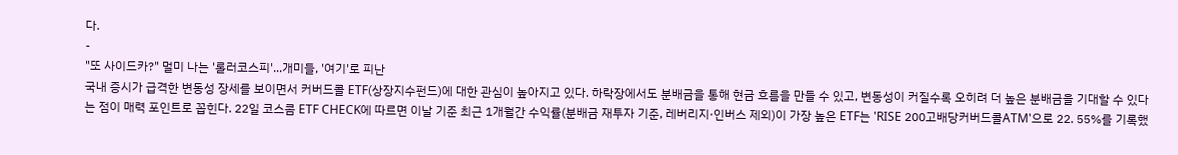다.
-
"또 사이드카?" 멀미 나는 '롤러코스피'...개미들, '여기'로 피난
국내 증시가 급격한 변동성 장세를 보이면서 커버드콜 ETF(상장지수펀드)에 대한 관심이 높아지고 있다. 하락장에서도 분배금을 통해 현금 흐름을 만들 수 있고, 변동성이 커질수록 오히려 더 높은 분배금을 기대할 수 있다는 점이 매력 포인트로 꼽힌다. 22일 코스콤 ETF CHECK에 따르면 이날 기준 최근 1개월간 수익률(분배금 재투자 기준, 레버리지·인버스 제외)이 가장 높은 ETF는 'RISE 200고배당커버드콜ATM'으로 22. 55%를 기록했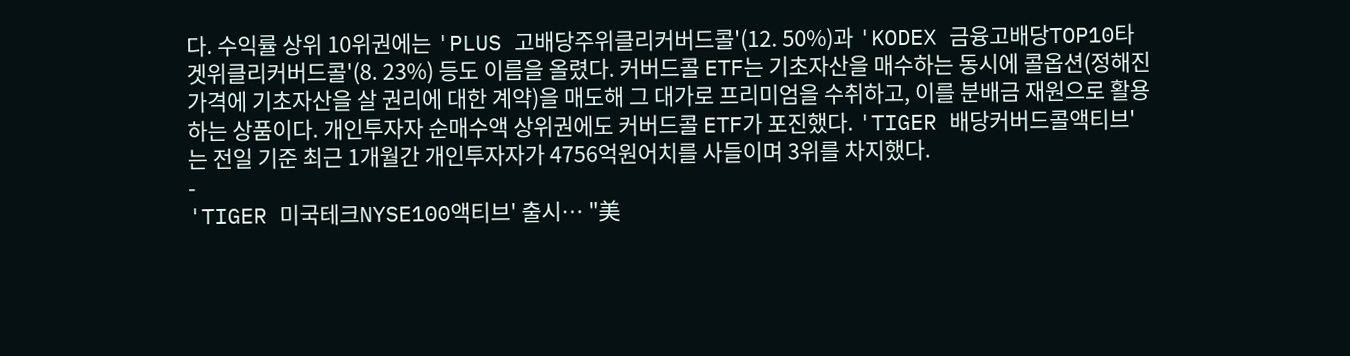다. 수익률 상위 10위권에는 'PLUS 고배당주위클리커버드콜'(12. 50%)과 'KODEX 금융고배당TOP10타겟위클리커버드콜'(8. 23%) 등도 이름을 올렸다. 커버드콜 ETF는 기초자산을 매수하는 동시에 콜옵션(정해진 가격에 기초자산을 살 권리에 대한 계약)을 매도해 그 대가로 프리미엄을 수취하고, 이를 분배금 재원으로 활용하는 상품이다. 개인투자자 순매수액 상위권에도 커버드콜 ETF가 포진했다. 'TIGER 배당커버드콜액티브'는 전일 기준 최근 1개월간 개인투자자가 4756억원어치를 사들이며 3위를 차지했다.
-
'TIGER 미국테크NYSE100액티브' 출시… "美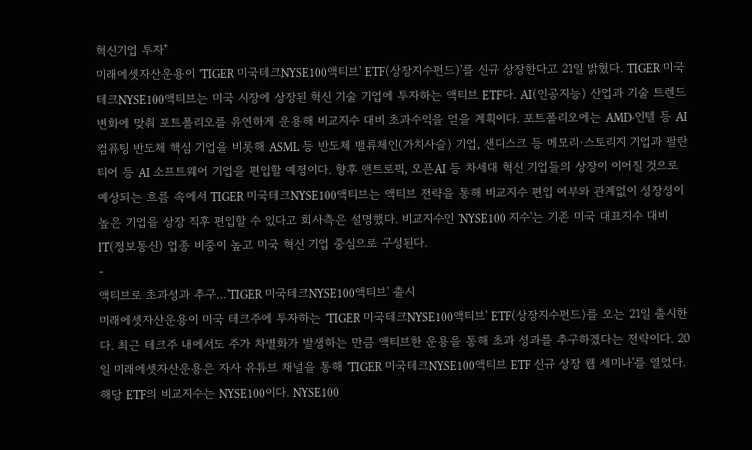혁신기업 투자"
미래에셋자산운용이 'TIGER 미국테크NYSE100액티브' ETF(상장지수펀드)'를 신규 상장한다고 21일 밝혔다. TIGER 미국테크NYSE100액티브는 미국 시장에 상장된 혁신 기술 기업에 투자하는 액티브 ETF다. AI(인공지능) 산업과 기술 트렌드 변화에 맞춰 포트폴리오를 유연하게 운용해 비교지수 대비 초과수익을 얻을 계획이다. 포트폴리오에는 AMD·인텔 등 AI 컴퓨팅 반도체 핵심 기업을 비롯해 ASML 등 반도체 밸류체인(가치사슬) 기업, 샌디스크 등 메모리·스토리지 기업과 팔란티어 등 AI 소프트웨어 기업을 편입할 예정이다. 향후 앤트로픽, 오픈AI 등 차세대 혁신 기업들의 상장이 이어질 것으로 예상되는 흐름 속에서 TIGER 미국테크NYSE100액티브는 액티브 전략을 통해 비교지수 편입 여부와 관계없이 성장성이 높은 기업을 상장 직후 편입할 수 있다고 회사측은 설명했다. 비교지수인 'NYSE100 지수'는 기존 미국 대표지수 대비 IT(정보통신) 업종 비중이 높고 미국 혁신 기업 중심으로 구성된다.
-
액티브로 초과성과 추구…'TIGER 미국테크NYSE100액티브' 출시
미래에셋자산운용이 미국 테크주에 투자하는 'TIGER 미국테크NYSE100액티브' ETF(상장지수펀드)를 오는 21일 출시한다. 최근 테크주 내에서도 주가 차별화가 발생하는 만큼 액티브한 운용을 통해 초과 성과를 추구하겠다는 전략이다. 20일 미래에셋자산운용은 자사 유튜브 채널을 통해 'TIGER 미국테크NYSE100액티브 ETF 신규 상장 웹 세미나'를 열었다. 해당 ETF의 비교지수는 NYSE100이다. NYSE100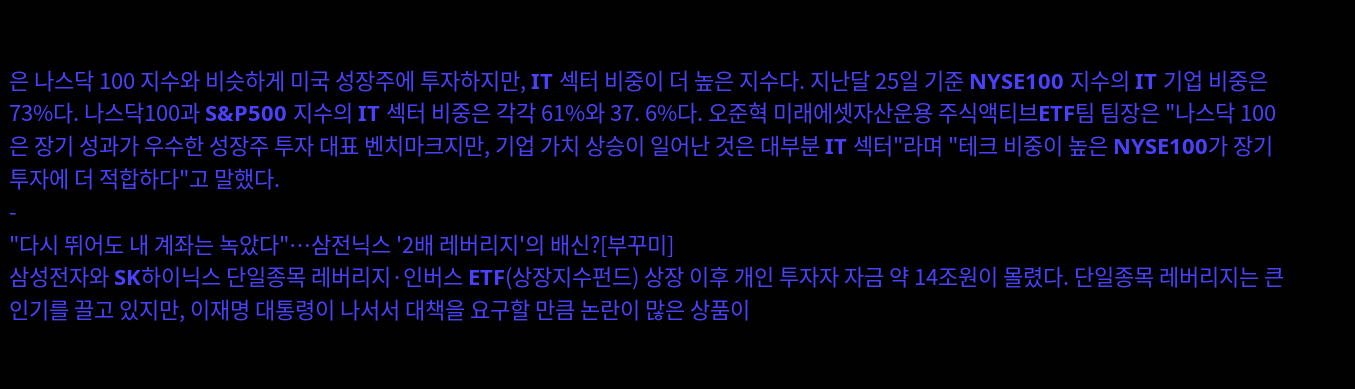은 나스닥 100 지수와 비슷하게 미국 성장주에 투자하지만, IT 섹터 비중이 더 높은 지수다. 지난달 25일 기준 NYSE100 지수의 IT 기업 비중은 73%다. 나스닥100과 S&P500 지수의 IT 섹터 비중은 각각 61%와 37. 6%다. 오준혁 미래에셋자산운용 주식액티브ETF팀 팀장은 "나스닥 100은 장기 성과가 우수한 성장주 투자 대표 벤치마크지만, 기업 가치 상승이 일어난 것은 대부분 IT 섹터"라며 "테크 비중이 높은 NYSE100가 장기투자에 더 적합하다"고 말했다.
-
"다시 뛰어도 내 계좌는 녹았다"…삼전닉스 '2배 레버리지'의 배신?[부꾸미]
삼성전자와 SK하이닉스 단일종목 레버리지·인버스 ETF(상장지수펀드) 상장 이후 개인 투자자 자금 약 14조원이 몰렸다. 단일종목 레버리지는 큰 인기를 끌고 있지만, 이재명 대통령이 나서서 대책을 요구할 만큼 논란이 많은 상품이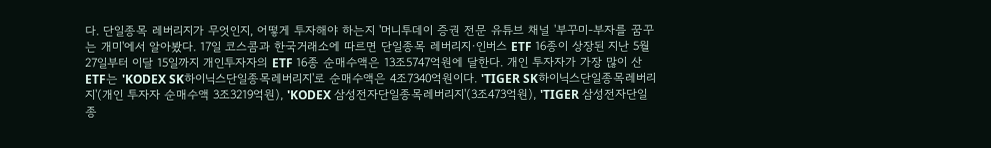다. 단일종목 레버리지가 무엇인지, 어떻게 투자해야 하는지 '머니투데이 증권 전문 유튜브 채널 '부꾸미-부자를 꿈꾸는 개미'에서 알아봤다. 17일 코스콤과 한국거래소에 따르면 단일종목 레버리지·인버스 ETF 16종이 상장된 지난 5월27일부터 이달 15일까지 개인투자자의 ETF 16종 순매수액은 13조5747억원에 달한다. 개인 투자자가 가장 많이 산 ETF는 'KODEX SK하이닉스단일종목레버리지'로 순매수액은 4조7340억원이다. 'TIGER SK하이닉스단일종목레버리지'(개인 투자자 순매수액 3조3219억원), 'KODEX 삼성전자단일종목레버리지'(3조473억원), 'TIGER 삼성전자단일종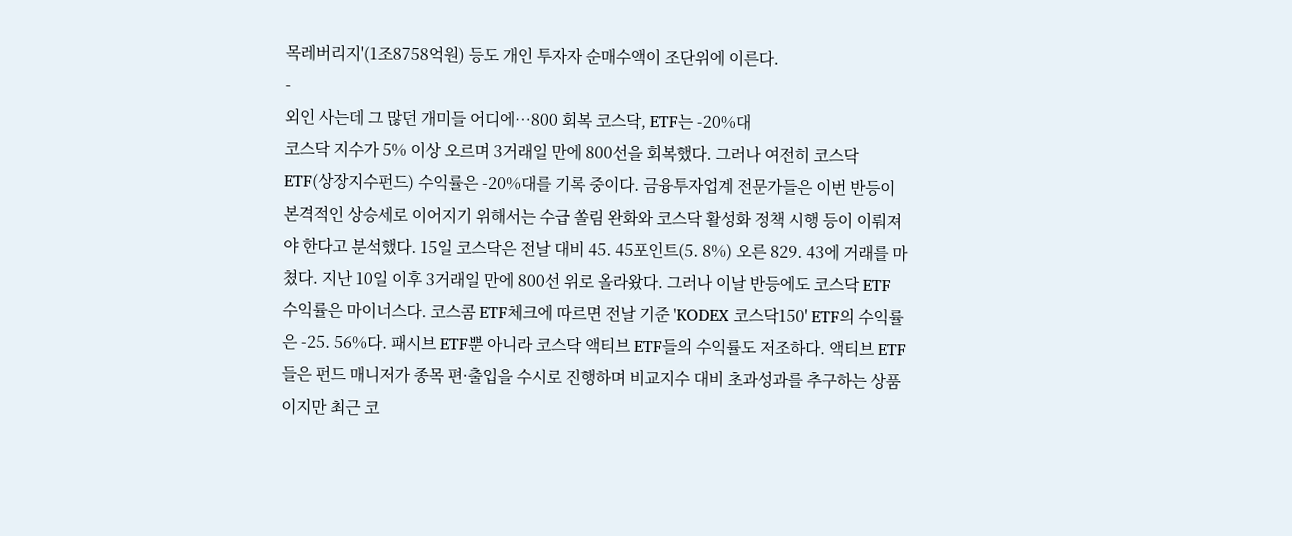목레버리지'(1조8758억원) 등도 개인 투자자 순매수액이 조단위에 이른다.
-
외인 사는데 그 많던 개미들 어디에…800 회복 코스닥, ETF는 -20%대
코스닥 지수가 5% 이상 오르며 3거래일 만에 800선을 회복했다. 그러나 여전히 코스닥 ETF(상장지수펀드) 수익률은 -20%대를 기록 중이다. 금융투자업계 전문가들은 이번 반등이 본격적인 상승세로 이어지기 위해서는 수급 쏠림 완화와 코스닥 활성화 정책 시행 등이 이뤄져야 한다고 분석했다. 15일 코스닥은 전날 대비 45. 45포인트(5. 8%) 오른 829. 43에 거래를 마쳤다. 지난 10일 이후 3거래일 만에 800선 위로 올라왔다. 그러나 이날 반등에도 코스닥 ETF 수익률은 마이너스다. 코스콤 ETF체크에 따르면 전날 기준 'KODEX 코스닥150' ETF의 수익률은 -25. 56%다. 패시브 ETF뿐 아니라 코스닥 액티브 ETF들의 수익률도 저조하다. 액티브 ETF들은 펀드 매니저가 종목 편·출입을 수시로 진행하며 비교지수 대비 초과성과를 추구하는 상품이지만 최근 코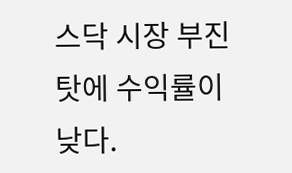스닥 시장 부진 탓에 수익률이 낮다.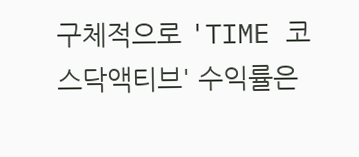구체적으로 'TIME 코스닥액티브' 수익률은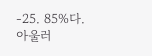-25. 85%다. 아울러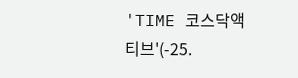'TIME 코스닥액티브'(-25.